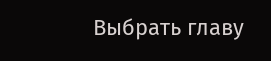Выбрать главу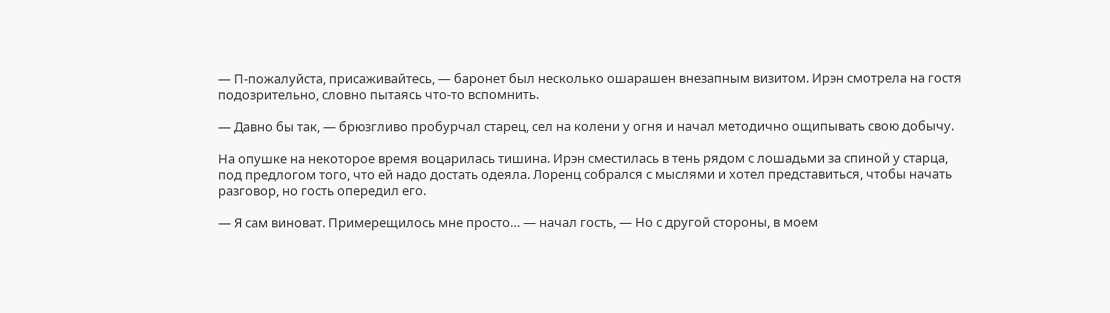— П-пожалуйста, присаживайтесь, — баронет был несколько ошарашен внезапным визитом. Ирэн смотрела на гостя подозрительно, словно пытаясь что-то вспомнить.

— Давно бы так, — брюзгливо пробурчал старец, сел на колени у огня и начал методично ощипывать свою добычу.

На опушке на некоторое время воцарилась тишина. Ирэн сместилась в тень рядом с лошадьми за спиной у старца, под предлогом того, что ей надо достать одеяла. Лоренц собрался с мыслями и хотел представиться, чтобы начать разговор, но гость опередил его.

— Я сам виноват. Примерещилось мне просто… — начал гость, — Но с другой стороны, в моем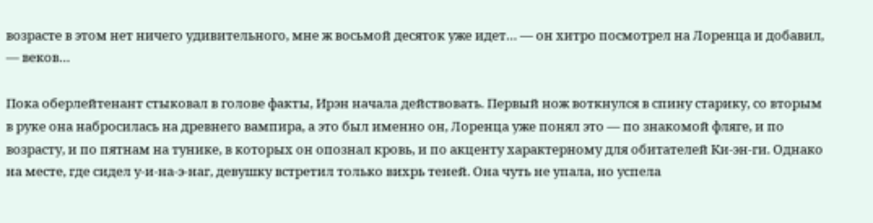возрасте в этом нет ничего удивительного, мне ж восьмой десяток уже идет… — он хитро посмотрел на Лоренца и добавил, — веков…

Пока оберлейтенант стыковал в голове факты, Ирэн начала действовать. Первый нож воткнулся в спину старику, со вторым в руке она набросилась на древнего вампира, а это был именно он, Лоренца уже понял это — по знакомой фляге, и по возрасту, и по пятнам на тунике, в которых он опознал кровь, и по акценту характерному для обитателей Ки-эн-ги. Однако на месте, где сидел у-и-на-э-наг, девушку встретил только вихрь теней. Она чуть не упала, но успела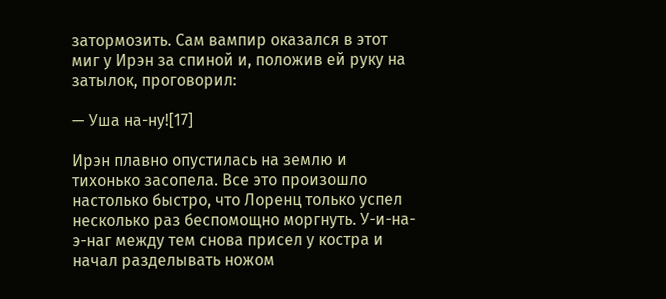затормозить. Сам вампир оказался в этот миг у Ирэн за спиной и, положив ей руку на затылок, проговорил:

— Уша на-ну![17]

Ирэн плавно опустилась на землю и тихонько засопела. Все это произошло настолько быстро, что Лоренц только успел несколько раз беспомощно моргнуть. У-и-на-э-наг между тем снова присел у костра и начал разделывать ножом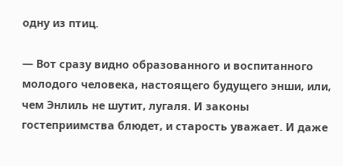одну из птиц.

— Вот сразу видно образованного и воспитанного молодого человека, настоящего будущего энши, или, чем Энлиль не шутит, лугаля. И законы гостеприимства блюдет, и старость уважает. И даже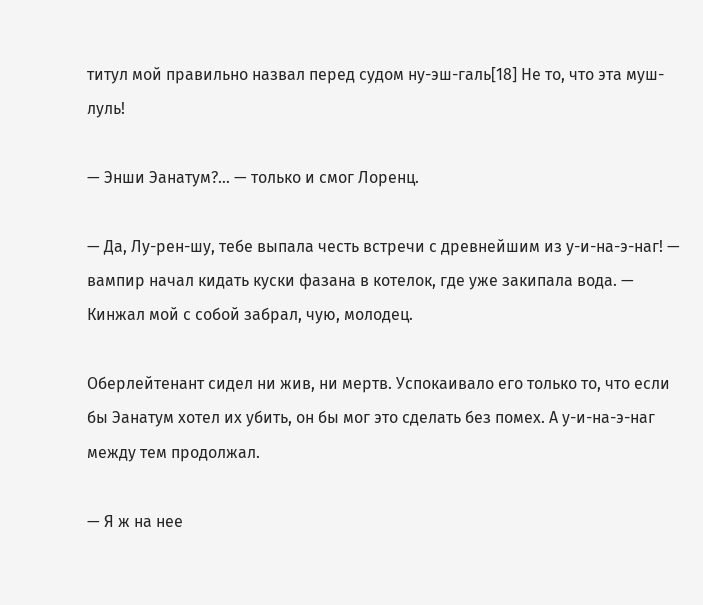титул мой правильно назвал перед судом ну-эш-галь[18] Не то, что эта муш-луль!

— Энши Эанатум?… — только и смог Лоренц.

— Да, Лу-рен-шу, тебе выпала честь встречи с древнейшим из у-и-на-э-наг! — вампир начал кидать куски фазана в котелок, где уже закипала вода. — Кинжал мой с собой забрал, чую, молодец.

Оберлейтенант сидел ни жив, ни мертв. Успокаивало его только то, что если бы Эанатум хотел их убить, он бы мог это сделать без помех. А у-и-на-э-наг между тем продолжал.

— Я ж на нее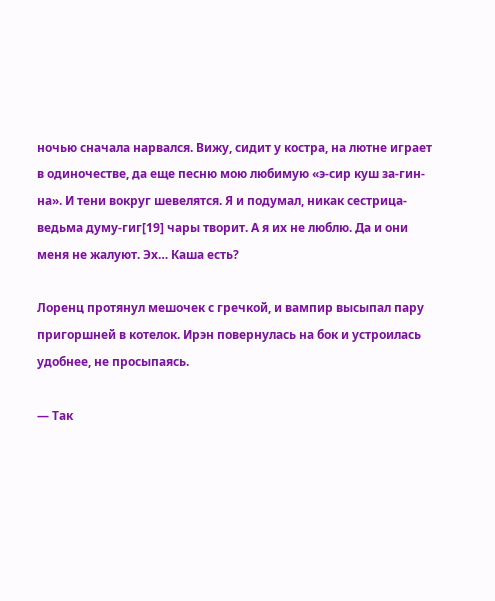ночью сначала нарвался. Вижу, сидит у костра, на лютне играет в одиночестве, да еще песню мою любимую «э-сир куш за-гин-на». И тени вокруг шевелятся. Я и подумал, никак сестрица-ведьма думу-гиг[19] чары творит. А я их не люблю. Да и они меня не жалуют. Эх… Каша есть?

Лоренц протянул мешочек с гречкой, и вампир высыпал пару пригоршней в котелок. Ирэн повернулась на бок и устроилась удобнее, не просыпаясь.

— Так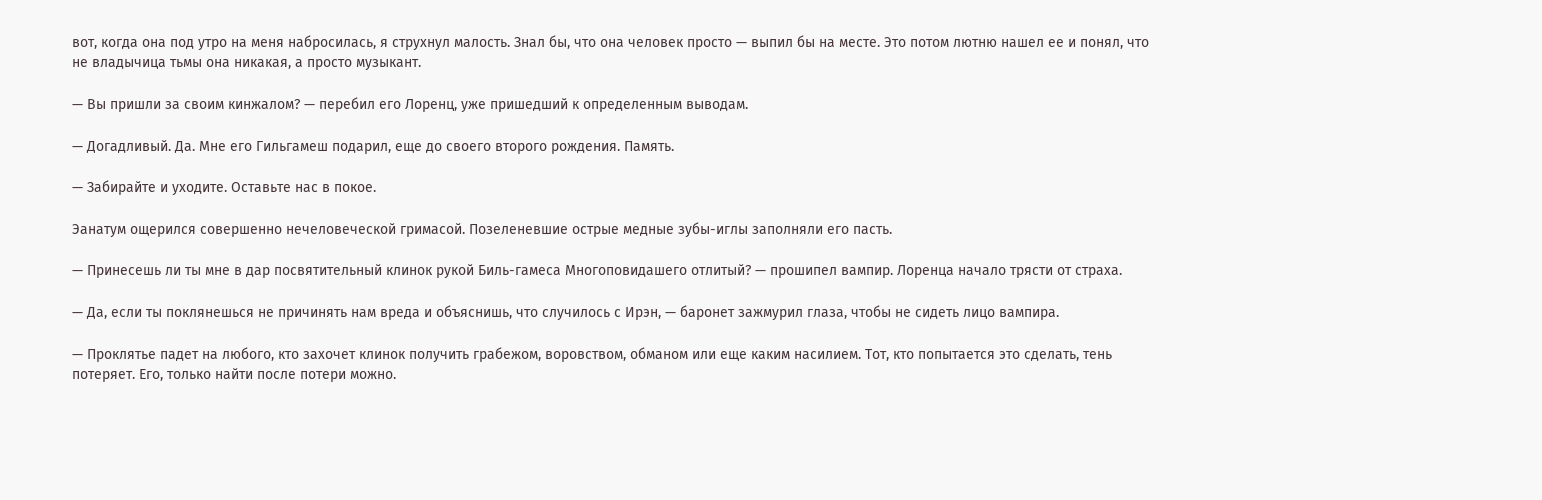вот, когда она под утро на меня набросилась, я струхнул малость. Знал бы, что она человек просто — выпил бы на месте. Это потом лютню нашел ее и понял, что не владычица тьмы она никакая, а просто музыкант.

— Вы пришли за своим кинжалом? — перебил его Лоренц, уже пришедший к определенным выводам.

— Догадливый. Да. Мне его Гильгамеш подарил, еще до своего второго рождения. Память.

— Забирайте и уходите. Оставьте нас в покое.

Эанатум ощерился совершенно нечеловеческой гримасой. Позеленевшие острые медные зубы-иглы заполняли его пасть.

— Принесешь ли ты мне в дар посвятительный клинок рукой Биль-гамеса Многоповидашего отлитый? — прошипел вампир. Лоренца начало трясти от страха.

— Да, если ты поклянешься не причинять нам вреда и объяснишь, что случилось с Ирэн, — баронет зажмурил глаза, чтобы не сидеть лицо вампира.

— Проклятье падет на любого, кто захочет клинок получить грабежом, воровством, обманом или еще каким насилием. Тот, кто попытается это сделать, тень потеряет. Его, только найти после потери можно.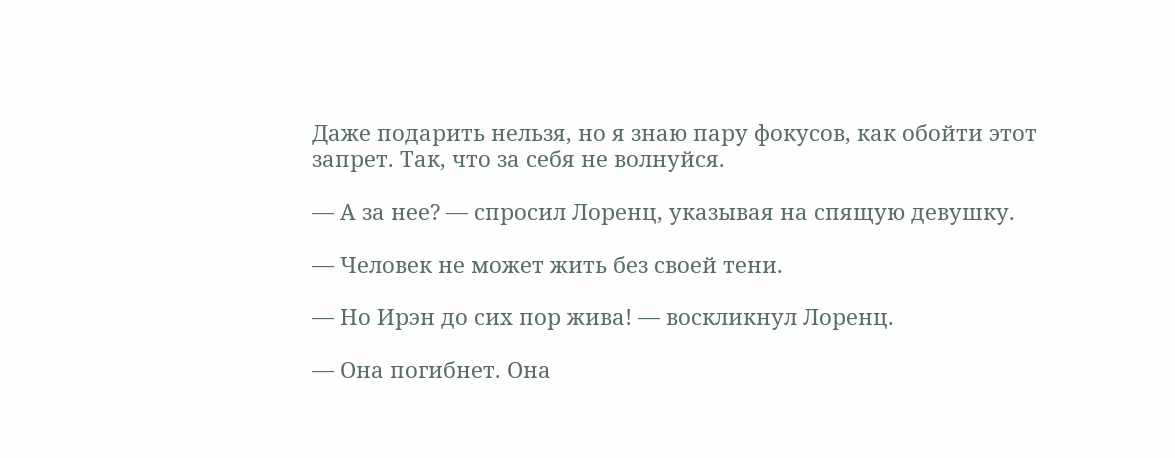Даже подарить нельзя, но я знаю пару фокусов, как обойти этот запрет. Так, что за себя не волнуйся.

— А за нее? — спросил Лоренц, указывая на спящую девушку.

— Человек не может жить без своей тени.

— Но Ирэн до сих пор жива! — воскликнул Лоренц.

— Она погибнет. Она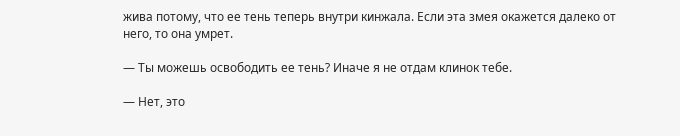жива потому, что ее тень теперь внутри кинжала. Если эта змея окажется далеко от него, то она умрет.

— Ты можешь освободить ее тень? Иначе я не отдам клинок тебе.

— Нет, это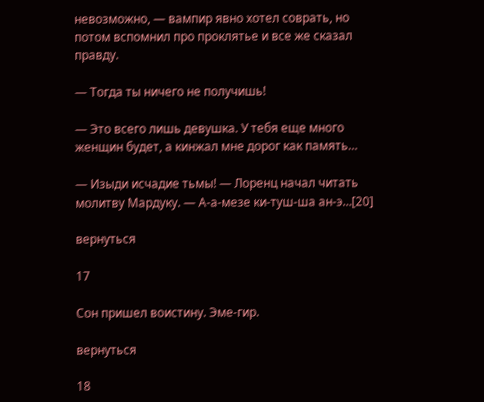невозможно, — вампир явно хотел соврать, но потом вспомнил про проклятье и все же сказал правду.

— Тогда ты ничего не получишь!

— Это всего лишь девушка. У тебя еще много женщин будет, а кинжал мне дорог как память…

— Изыди исчадие тьмы! — Лоренц начал читать молитву Мардуку. — А-а-мезе ки-туш-ша ан-э…[20]

вернуться

17

Сон пришел воистину. Эме-гир.

вернуться

18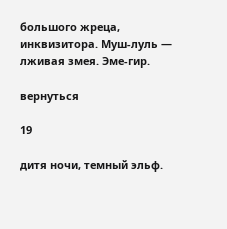большого жреца, инквизитора. Муш-луль — лживая змея. Эме-гир.

вернуться

19

дитя ночи, темный эльф.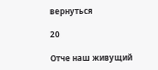вернуться

20

Отче наш живущий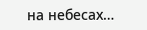на небесах…